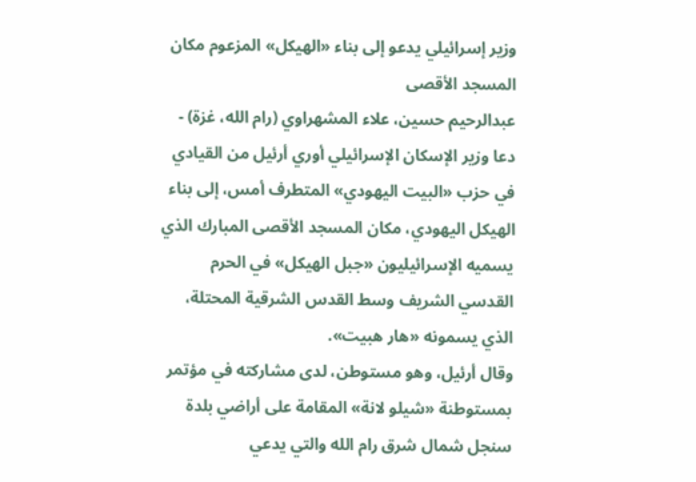وزير إسرائيلي يدعو إلى بناء «الهيكل» المزعوم مكان المسجد الأقصى
عبدالرحيم حسين، علاء المشهراوي (رام الله، غزة) - دعا وزير الإسكان الإسرائيلي أوري أرئيل من القيادي في حزب «البيت اليهودي» المتطرف أمس، إلى بناء الهيكل اليهودي، مكان المسجد الأقصى المبارك الذي يسميه الإسرائيليون «جبل الهيكل» في الحرم القدسي الشريف وسط القدس الشرقية المحتلة، الذي يسمونه «هار هبيت».
وقال أرئيل، وهو مستوطن، لدى مشاركته في مؤتمر بمستوطنة «شيلو لانة» المقامة على أراضي بلدة سنجل شمال شرق رام الله والتي يدعي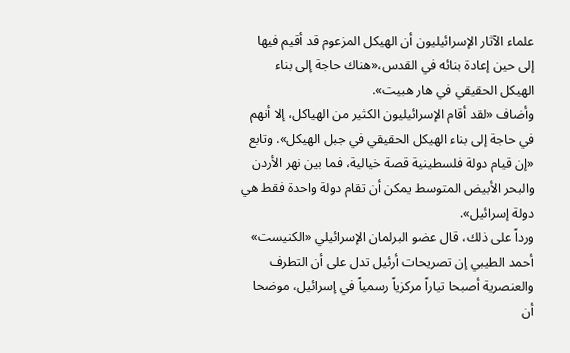علماء الآثار الإسرائيليون أن الهيكل المزعوم قد أقيم فيها إلى حين إعادة بنائه في القدس،«هناك حاجة إلى بناء الهيكل الحقيقي في هار هبيت».
وأضاف «لقد أقام الإسرائيليون الكثير من الهياكل، إلا أنهم في حاجة إلى بناء الهيكل الحقيقي في جبل الهيكل». وتابع «إن قيام دولة فلسطينية قصة خيالية، فما بين نهر الأردن والبحر الأبيض المتوسط يمكن أن تقام دولة واحدة فقط هي دولة إسرائيل».
ورداً على ذلك، قال عضو البرلمان الإسرائيلي «الكنيست» أحمد الطيبي إن تصريحات أرئيل تدل على أن التطرف والعنصرية أصبحا تياراً مركزياً رسمياً في إسرائيل، موضحا أن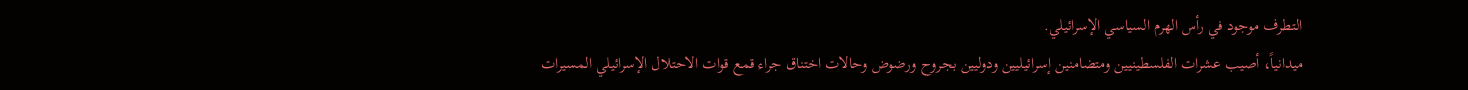التطرف موجود في رأس الهرم السياسي الإسرائيلي.
ميدانياً، أصيب عشرات الفلسطينيين ومتضامنين إسرائيليين ودوليين بجروح ورضوض وحالات اختناق جراء قمع قوات الاحتلال الإسرائيلي المسيرات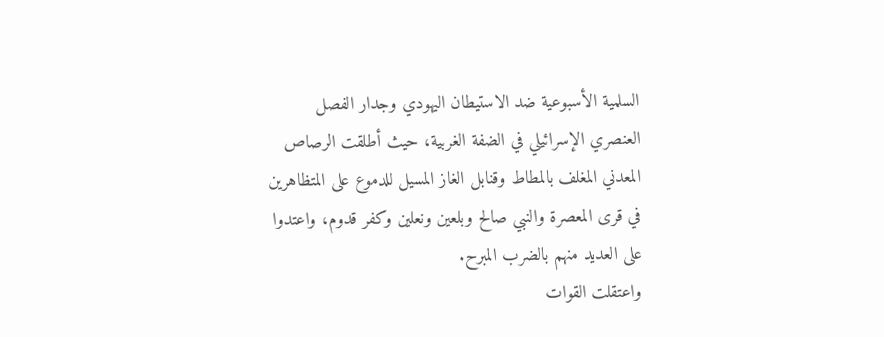السلمية الأسبوعية ضد الاستيطان اليهودي وجدار الفصل العنصري الإسرائيلي في الضفة الغربية، حيث أطلقت الرصاص المعدني المغلف بالمطاط وقنابل الغاز المسيل للدموع على المتظاهرين في قرى المعصرة والنبي صالح وبلعين ونعلين وكفر قدوم، واعتدوا على العديد منهم بالضرب المبرح.
واعتقلت القوات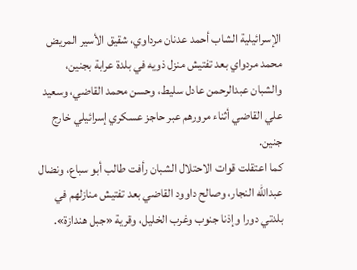الإسرائيلية الشاب أحمد عدنان مرداوي، شقيق الأسير المريض محمد مردواي بعد تفتيش منزل ذويه في بلدة عرابة بجنين، والشبان عبدالرحمن عادل سليط، وحسن محمد القاضي، وسعيد علي القاضي أثناء مرورهم عبر حاجز عسكري إسرائيلي خارج جنين.
كما اعتقلت قوات الاحتلال الشبان رأفت طالب أبو سباع، ونضال عبدالله النجار، وصالح داوود القاضي بعد تفتيش منازلهم في بلدتي دورا وإذنا جنوب وغرب الخليل، وقرية «جبل هندازة».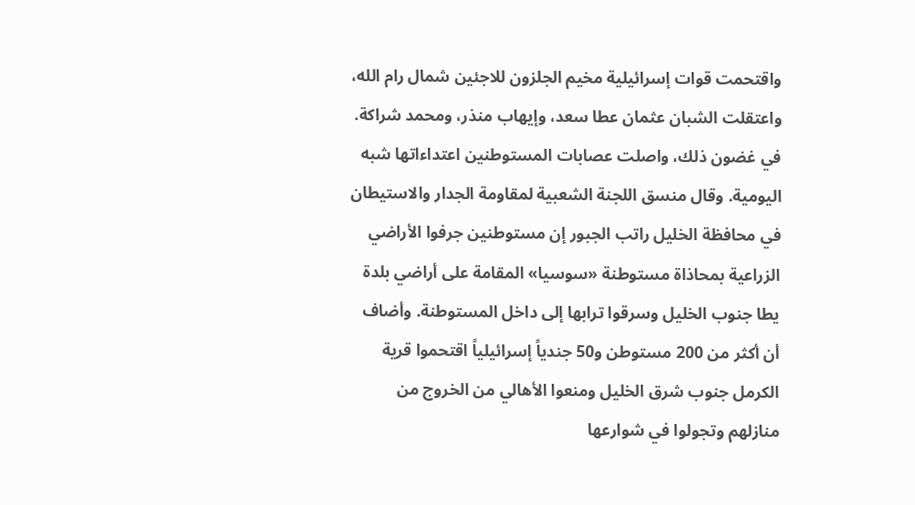واقتحمت قوات إسرائيلية مخيم الجلزون للاجئين شمال رام الله، واعتقلت الشبان عثمان عطا سعد، وإيهاب منذر، ومحمد شراكة.
في غضون ذلك، واصلت عصابات المستوطنين اعتداءاتها شبه اليومية. وقال منسق اللجنة الشعبية لمقاومة الجدار والاستيطان في محافظة الخليل راتب الجبور إن مستوطنين جرفوا الأراضي الزراعية بمحاذاة مستوطنة «سوسيا» المقامة على أراضي بلدة يطا جنوب الخليل وسرقوا ترابها إلى داخل المستوطنة. وأضاف أن أكثر من 200 مستوطن و50 جندياً إسرائيلياً اقتحموا قرية الكرمل جنوب شرق الخليل ومنعوا الأهالي من الخروج من منازلهم وتجولوا في شوارعها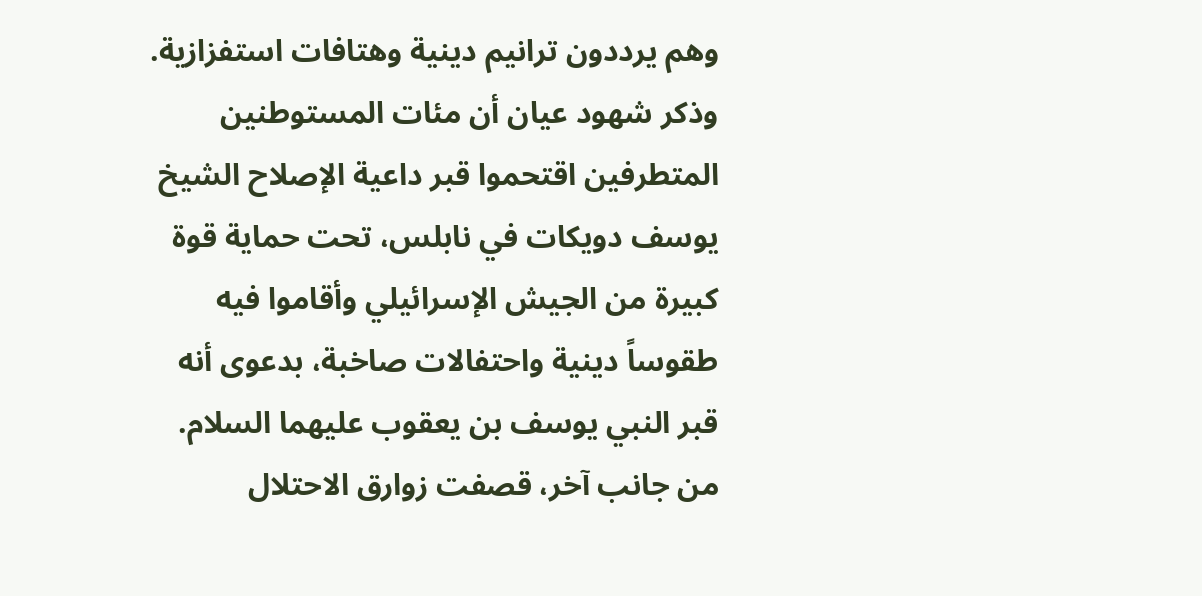وهم يرددون ترانيم دينية وهتافات استفزازية.
وذكر شهود عيان أن مئات المستوطنين المتطرفين اقتحموا قبر داعية الإصلاح الشيخ يوسف دويكات في نابلس، تحت حماية قوة كبيرة من الجيش الإسرائيلي وأقاموا فيه طقوساً دينية واحتفالات صاخبة، بدعوى أنه قبر النبي يوسف بن يعقوب عليهما السلام.
من جانب آخر، قصفت زوارق الاحتلال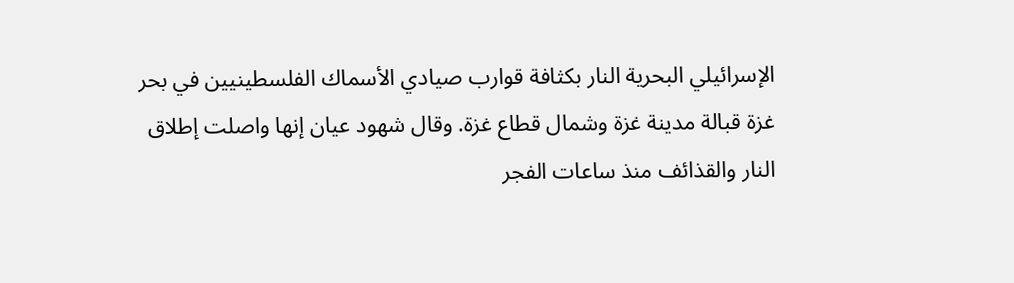الإسرائيلي البحرية النار بكثافة قوارب صيادي الأسماك الفلسطينيين في بحر غزة قبالة مدينة غزة وشمال قطاع غزة. وقال شهود عيان إنها واصلت إطلاق النار والقذائف منذ ساعات الفجر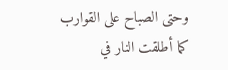وحتى الصباح على القوارب كما أطلقت النار في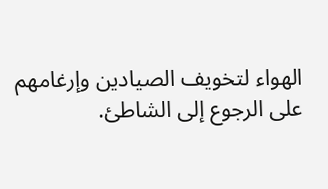الهواء لتخويف الصيادين وإرغامهم على الرجوع إلى الشاطئ.